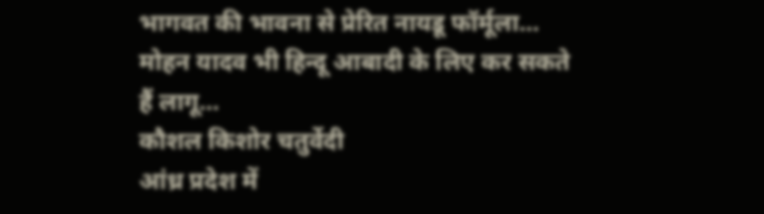भागवत की भावना से प्रेरित नायडू फॉर्मूला… मोहन यादव भी हिन्दू आबादी के लिए कर सकते हैं लागू…
कौशल किशोर चतुर्वेदी
आंध्र प्रदेश में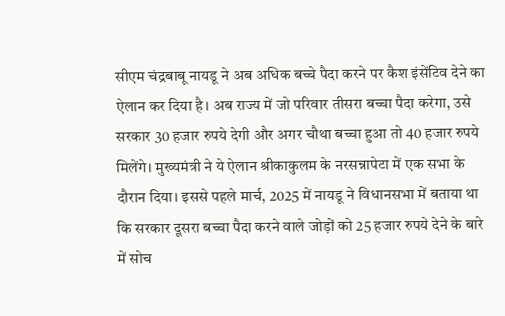सीएम चंद्रबाबू नायडू ने अब अधिक बच्चे पैदा करने पर कैश इंसेंटिव देने का ऐलान कर दिया है। अब राज्य में जो परिवार तीसरा बच्चा पैदा करेगा, उसे सरकार 30 हजार रुपये देगी और अगर चौथा बच्चा हुआ तो 40 हजार रुपये मिलेंगे। मुख्यमंत्री ने ये ऐलान श्रीकाकुलम के नरसन्नापेटा में एक सभा के दौरान दिया। इससे पहले मार्च, 2025 में नायडू ने विधानसभा में बताया था कि सरकार दूसरा बच्चा पैदा करने वाले जोड़ों को 25 हजार रुपये देने के बारे में सोच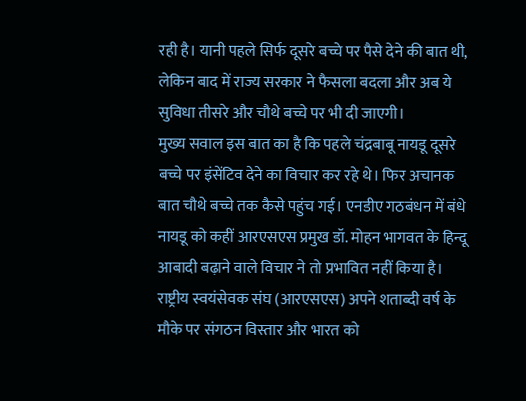रही है। यानी पहले सिर्फ दूसरे बच्चे पर पैसे देने की बात थी, लेकिन बाद में राज्य सरकार ने फैसला बदला और अब ये सुविधा तीसरे और चौथे बच्चे पर भी दी जाएगी।
मुख्य सवाल इस बात का है कि पहले चंद्रबाबू नायडू दूसरे बच्चे पर इंसेंटिव देने का विचार कर रहे थे। फिर अचानक बात चौथे बच्चे तक कैसे पहुंच गई। एनडीए गठबंधन में बंधे नायडू को कहीं आरएसएस प्रमुख डॉ. मोहन भागवत के हिन्दू आबादी बढ़ाने वाले विचार ने तो प्रभावित नहीं किया है। राष्ट्रीय स्वयंसेवक संघ (आरएसएस) अपने शताब्दी वर्ष के मौके पर संगठन विस्तार और भारत को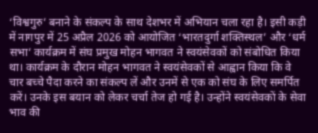‘विश्वगुरु’ बनाने के संकल्प के साथ देशभर में अभियान चला रहा है। इसी कड़ी में नागपुर में 25 अप्रैल 2026 को आयोजित ‘भारतदुर्गा शक्तिस्थल’ और ‘धर्म सभा’ कार्यक्रम में संघ प्रमुख मोहन भागवत ने स्वयंसेवकों को संबोधित किया था। कार्यक्रम के दौरान मोहन भागवत ने स्वयंसेवकों से आह्वान किया कि वे चार बच्चे पैदा करने का संकल्प लें और उनमें से एक को संघ के लिए समर्पित करें। उनके इस बयान को लेकर चर्चा तेज हो गई है। उन्होंने स्वयंसेवकों के सेवा भाव की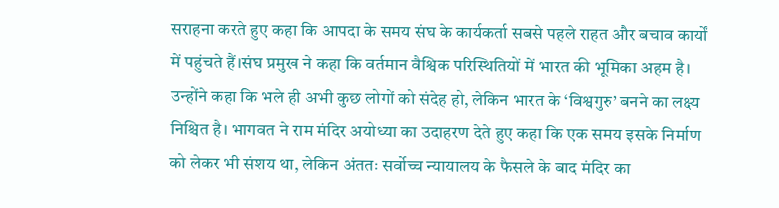सराहना करते हुए कहा कि आपदा के समय संघ के कार्यकर्ता सबसे पहले राहत और बचाव कार्यों में पहुंचते हैं।संघ प्रमुख ने कहा कि वर्तमान वैश्विक परिस्थितियों में भारत की भूमिका अहम है। उन्होंने कहा कि भले ही अभी कुछ लोगों को संदेह हो, लेकिन भारत के ‘विश्वगुरु’ बनने का लक्ष्य निश्चित है। भागवत ने राम मंदिर अयोध्या का उदाहरण देते हुए कहा कि एक समय इसके निर्माण को लेकर भी संशय था, लेकिन अंततः सर्वोच्च न्यायालय के फैसले के बाद मंदिर का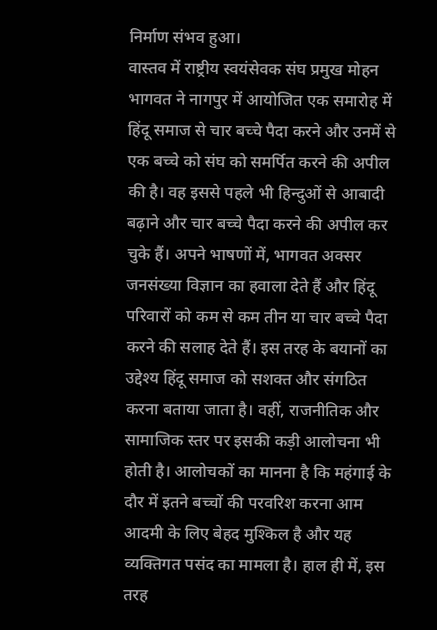निर्माण संभव हुआ।
वास्तव में राष्ट्रीय स्वयंसेवक संघ प्रमुख मोहन भागवत ने नागपुर में आयोजित एक समारोह में हिंदू समाज से चार बच्चे पैदा करने और उनमें से एक बच्चे को संघ को समर्पित करने की अपील की है। वह इससे पहले भी हिन्दुओं से आबादी बढ़ाने और चार बच्चे पैदा करने की अपील कर चुके हैं। अपने भाषणों में, भागवत अक्सर जनसंख्या विज्ञान का हवाला देते हैं और हिंदू परिवारों को कम से कम तीन या चार बच्चे पैदा करने की सलाह देते हैं। इस तरह के बयानों का उद्देश्य हिंदू समाज को सशक्त और संगठित करना बताया जाता है। वहीं, राजनीतिक और सामाजिक स्तर पर इसकी कड़ी आलोचना भी होती है। आलोचकों का मानना है कि महंगाई के दौर में इतने बच्चों की परवरिश करना आम आदमी के लिए बेहद मुश्किल है और यह व्यक्तिगत पसंद का मामला है। हाल ही में, इस तरह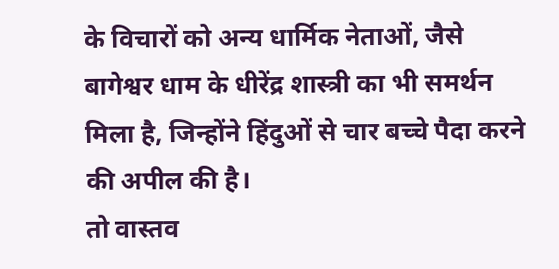के विचारों को अन्य धार्मिक नेताओं, जैसे बागेश्वर धाम के धीरेंद्र शास्त्री का भी समर्थन मिला है, जिन्होंने हिंदुओं से चार बच्चे पैदा करने की अपील की है।
तो वास्तव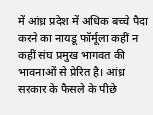में आंध्र प्रदेश में अधिक बच्चे पैदा करने का नायडू फॉर्मूला कहीं न कहीं संघ प्रमुख भागवत की भावनाओं से प्रेरित है। आंध्र सरकार के फैसले के पीछे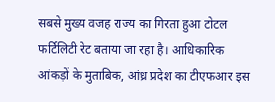सबसे मुख्य वजह राज्य का गिरता हुआ टोटल फर्टिलिटी रेट बताया जा रहा है। आधिकारिक आंकड़ों के मुताबिक, आंध्र प्रदेश का टीएफआर इस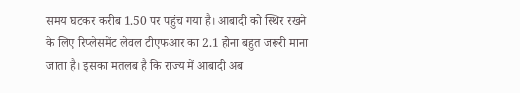समय घटकर करीब 1.50 पर पहुंच गया है। आबादी को स्थिर रखने के लिए रिप्लेसमेंट लेवल टीएफआर का 2.1 होना बहुत जरूरी माना जाता है। इसका मतलब है कि राज्य में आबादी अब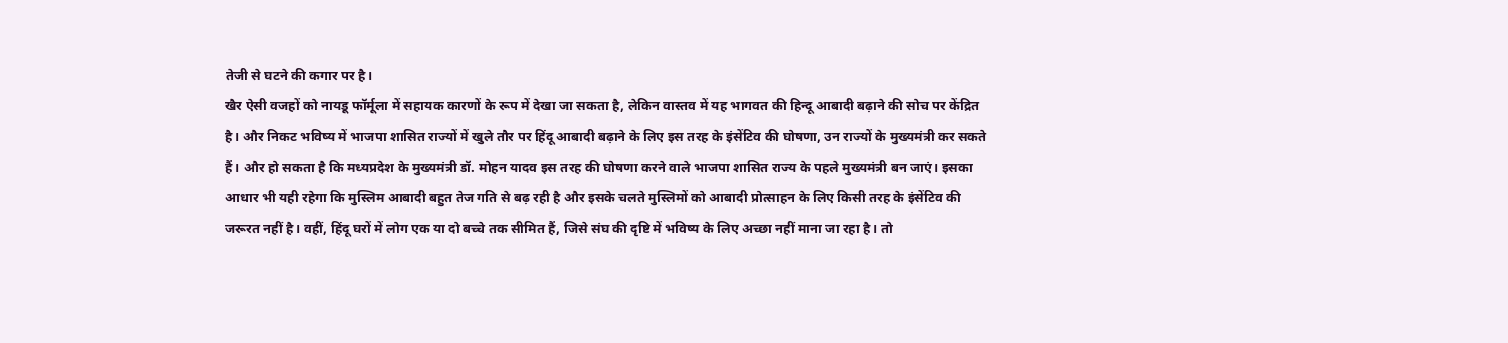तेजी से घटने की कगार पर है।
खैर ऐसी वजहों को नायडू फॉर्मूला में सहायक कारणों के रूप में देखा जा सकता है, लेकिन वास्तव में यह भागवत की हिन्दू आबादी बढ़ाने की सोच पर केंद्रित है। और निकट भविष्य में भाजपा शासित राज्यों में खुले तौर पर हिंदू आबादी बढ़ाने के लिए इस तरह के इंसेंटिव की घोषणा, उन राज्यों के मुख्यमंत्री कर सकते हैं। और हो सकता है कि मध्यप्रदेश के मुख्यमंत्री डॉ. मोहन यादव इस तरह की घोषणा करने वाले भाजपा शासित राज्य के पहले मुख्यमंत्री बन जाएं। इसका आधार भी यही रहेगा कि मुस्लिम आबादी बहुत तेज गति से बढ़ रही है और इसके चलते मुस्लिमों को आबादी प्रोत्साहन के लिए किसी तरह के इंसेंटिव की जरूरत नहीं है। वहीं, हिंदू घरों में लोग एक या दो बच्चे तक सीमित हैं, जिसे संघ की दृष्टि में भविष्य के लिए अच्छा नहीं माना जा रहा है। तो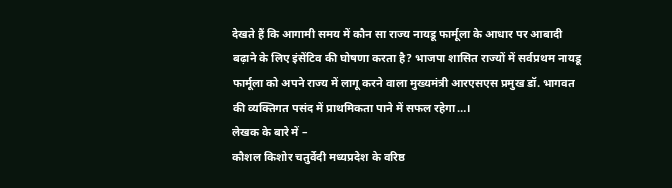देखते हैं कि आगामी समय में कौन सा राज्य नायडू फार्मूला के आधार पर आबादी बढ़ाने के लिए इंसेंटिव की घोषणा करता है? भाजपा शासित राज्यों में सर्वप्रथम नायडू फार्मूला को अपने राज्य में लागू करने वाला मुख्यमंत्री आरएसएस प्रमुख डॉ. भागवत की व्यक्तिगत पसंद में प्राथमिकता पाने में सफल रहेगा…।
लेखक के बारे में –
कौशल किशोर चतुर्वेदी मध्यप्रदेश के वरिष्ठ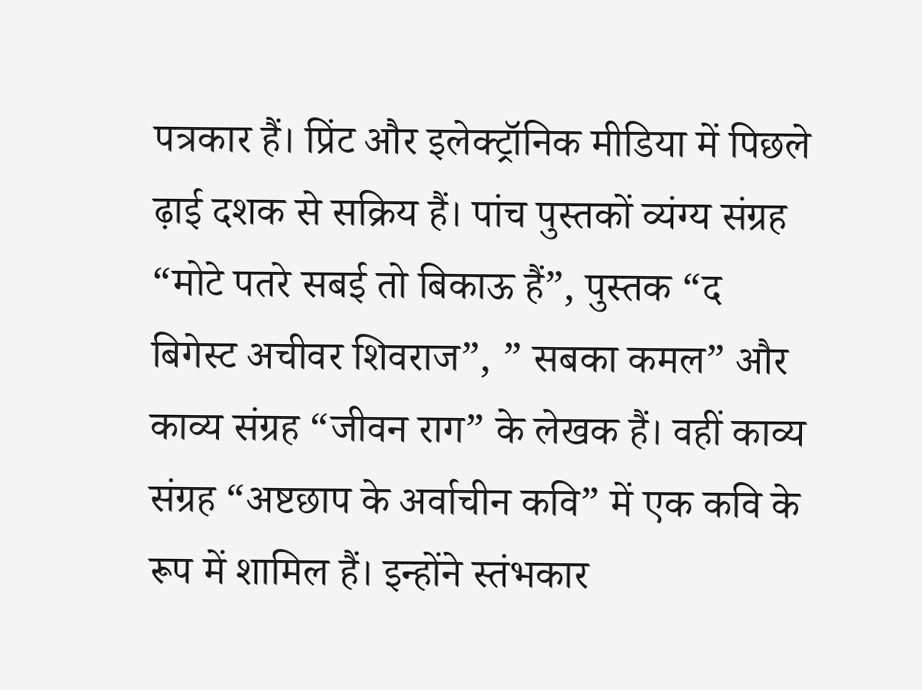पत्रकार हैं। प्रिंट और इलेक्ट्रॉनिक मीडिया में पिछले ढ़ाई दशक से सक्रिय हैं। पांच पुस्तकों व्यंग्य संग्रह “मोटे पतरे सबई तो बिकाऊ हैं”, पुस्तक “द बिगेस्ट अचीवर शिवराज”, ” सबका कमल” और काव्य संग्रह “जीवन राग” के लेखक हैं। वहीं काव्य संग्रह “अष्टछाप के अर्वाचीन कवि” में एक कवि के रूप में शामिल हैं। इन्होंने स्तंभकार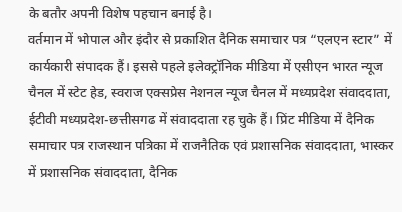के बतौर अपनी विशेष पहचान बनाई है।
वर्तमान में भोपाल और इंदौर से प्रकाशित दैनिक समाचार पत्र “एलएन स्टार” में कार्यकारी संपादक हैं। इससे पहले इलेक्ट्रॉनिक मीडिया में एसीएन भारत न्यूज चैनल में स्टेट हेड, स्वराज एक्सप्रेस नेशनल न्यूज चैनल में मध्यप्रदेश संवाददाता, ईटीवी मध्यप्रदेश-छत्तीसगढ में संवाददाता रह चुके हैं। प्रिंट मीडिया में दैनिक समाचार पत्र राजस्थान पत्रिका में राजनैतिक एवं प्रशासनिक संवाददाता, भास्कर में प्रशासनिक संवाददाता, दैनिक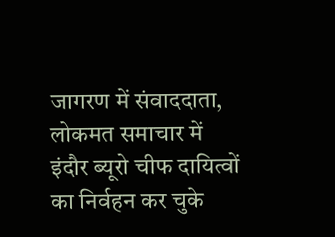जागरण में संवाददाता, लोकमत समाचार में इंदौर ब्यूरो चीफ दायित्वों का निर्वहन कर चुके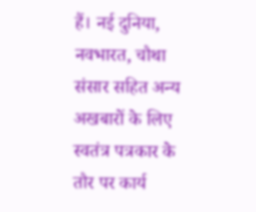हैं। नई दुनिया, नवभारत, चौथा संसार सहित अन्य अखबारों के लिए स्वतंत्र पत्रकार के तौर पर कार्य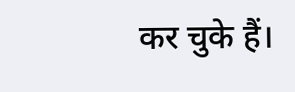कर चुके हैं।